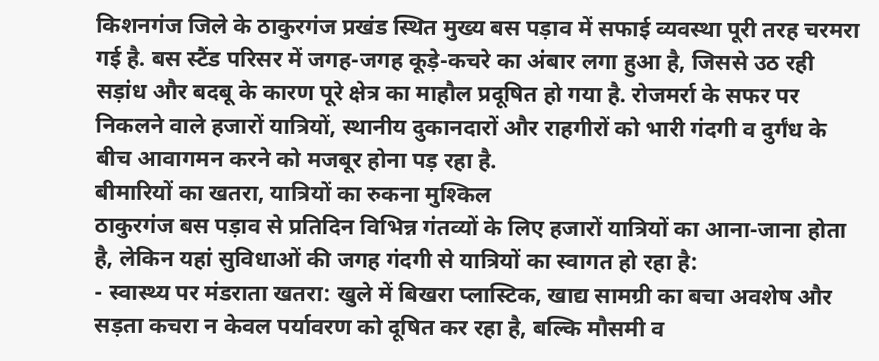किशनगंज जिले के ठाकुरगंज प्रखंड स्थित मुख्य बस पड़ाव में सफाई व्यवस्था पूरी तरह चरमरा गई है. बस स्टैंड परिसर में जगह-जगह कूड़े-कचरे का अंबार लगा हुआ है, जिससे उठ रही सड़ांध और बदबू के कारण पूरे क्षेत्र का माहौल प्रदूषित हो गया है. रोजमर्रा के सफर पर निकलने वाले हजारों यात्रियों, स्थानीय दुकानदारों और राहगीरों को भारी गंदगी व दुर्गंध के बीच आवागमन करने को मजबूर होना पड़ रहा है.
बीमारियों का खतरा, यात्रियों का रुकना मुश्किल
ठाकुरगंज बस पड़ाव से प्रतिदिन विभिन्न गंतव्यों के लिए हजारों यात्रियों का आना-जाना होता है, लेकिन यहां सुविधाओं की जगह गंदगी से यात्रियों का स्वागत हो रहा है:
- स्वास्थ्य पर मंडराता खतरा: खुले में बिखरा प्लास्टिक, खाद्य सामग्री का बचा अवशेष और सड़ता कचरा न केवल पर्यावरण को दूषित कर रहा है, बल्कि मौसमी व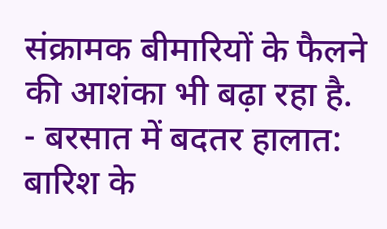संक्रामक बीमारियों के फैलने की आशंका भी बढ़ा रहा है.
- बरसात में बदतर हालात: बारिश के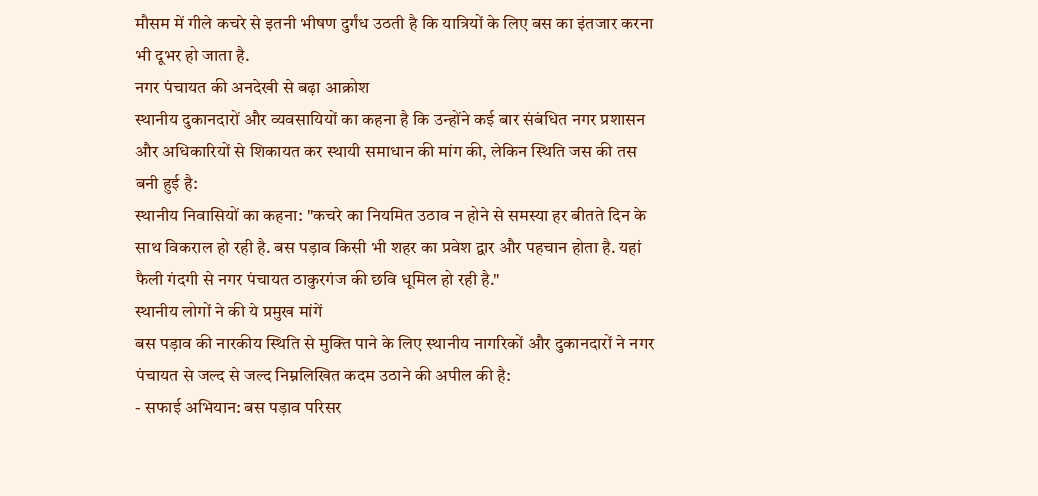मौसम में गीले कचरे से इतनी भीषण दुर्गंध उठती है कि यात्रियों के लिए बस का इंतजार करना भी दूभर हो जाता है.
नगर पंचायत की अनदेखी से बढ़ा आक्रोश
स्थानीय दुकानदारों और व्यवसायियों का कहना है कि उन्होंने कई बार संबंधित नगर प्रशासन और अधिकारियों से शिकायत कर स्थायी समाधान की मांग की, लेकिन स्थिति जस की तस बनी हुई है:
स्थानीय निवासियों का कहना: "कचरे का नियमित उठाव न होने से समस्या हर बीतते दिन के साथ विकराल हो रही है. बस पड़ाव किसी भी शहर का प्रवेश द्वार और पहचान होता है. यहां फैली गंदगी से नगर पंचायत ठाकुरगंज की छवि धूमिल हो रही है."
स्थानीय लोगों ने की ये प्रमुख मांगें
बस पड़ाव की नारकीय स्थिति से मुक्ति पाने के लिए स्थानीय नागरिकों और दुकानदारों ने नगर पंचायत से जल्द से जल्द निम्नलिखित कदम उठाने की अपील की है:
- सफाई अभियान: बस पड़ाव परिसर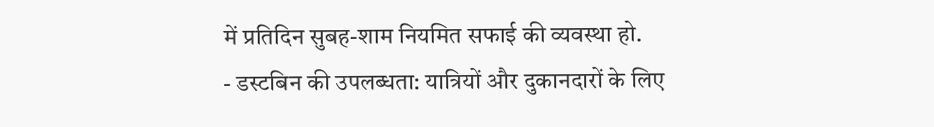में प्रतिदिन सुबह-शाम नियमित सफाई की व्यवस्था हो.
- डस्टबिन की उपलब्धता: यात्रियों और दुकानदारों के लिए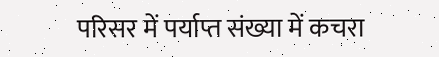परिसर में पर्याप्त संख्या में कचरा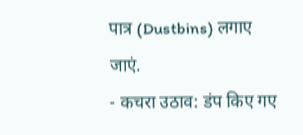पात्र (Dustbins) लगाए जाएं.
- कचरा उठाव: डंप किए गए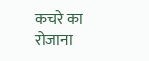कचरे का रोजाना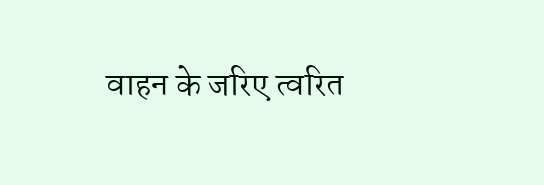वाहन के जरिए त्वरित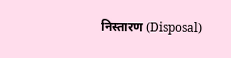निस्तारण (Disposal)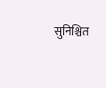सुनिश्चित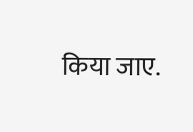किया जाए.